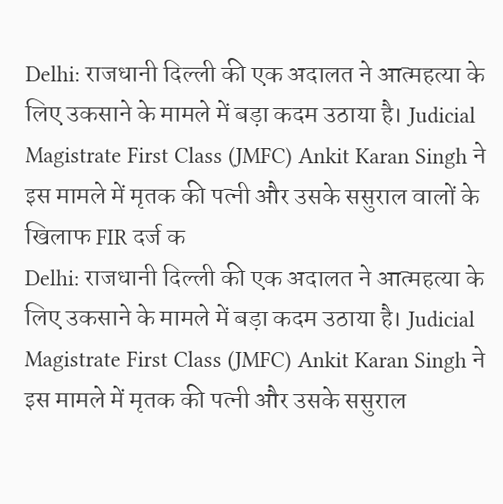Delhi: राजधानी दिल्ली की एक अदालत ने आत्महत्या के लिए उकसाने के मामले में बड़ा कदम उठाया है। Judicial Magistrate First Class (JMFC) Ankit Karan Singh ने इस मामले में मृतक की पत्नी और उसके ससुराल वालों के खिलाफ FIR दर्ज क
Delhi: राजधानी दिल्ली की एक अदालत ने आत्महत्या के लिए उकसाने के मामले में बड़ा कदम उठाया है। Judicial Magistrate First Class (JMFC) Ankit Karan Singh ने इस मामले में मृतक की पत्नी और उसके ससुराल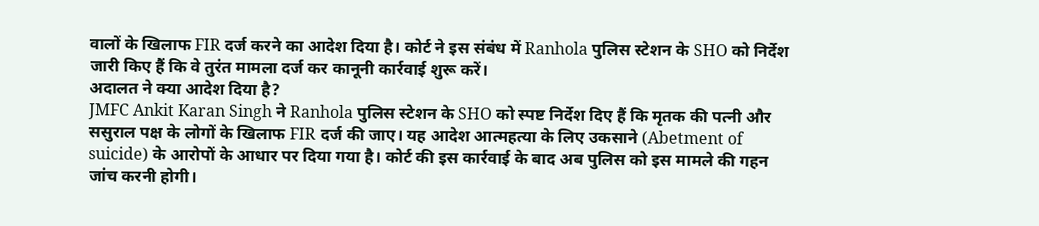वालों के खिलाफ FIR दर्ज करने का आदेश दिया है। कोर्ट ने इस संबंध में Ranhola पुलिस स्टेशन के SHO को निर्देश जारी किए हैं कि वे तुरंत मामला दर्ज कर कानूनी कार्रवाई शुरू करें।
अदालत ने क्या आदेश दिया है?
JMFC Ankit Karan Singh ने Ranhola पुलिस स्टेशन के SHO को स्पष्ट निर्देश दिए हैं कि मृतक की पत्नी और ससुराल पक्ष के लोगों के खिलाफ FIR दर्ज की जाए। यह आदेश आत्महत्या के लिए उकसाने (Abetment of suicide) के आरोपों के आधार पर दिया गया है। कोर्ट की इस कार्रवाई के बाद अब पुलिस को इस मामले की गहन जांच करनी होगी।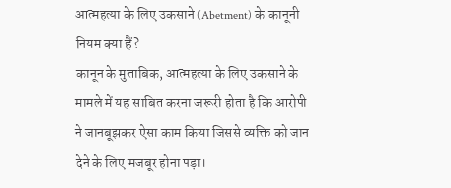आत्महत्या के लिए उकसाने (Abetment) के कानूनी नियम क्या हैं?
कानून के मुताबिक, आत्महत्या के लिए उकसाने के मामले में यह साबित करना जरूरी होता है कि आरोपी ने जानबूझकर ऐसा काम किया जिससे व्यक्ति को जान देने के लिए मजबूर होना पड़ा।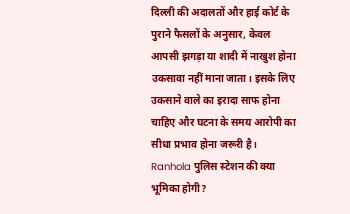दिल्ली की अदालतों और हाई कोर्ट के पुराने फैसलों के अनुसार, केवल आपसी झगड़ा या शादी में नाखुश होना उकसावा नहीं माना जाता। इसके लिए उकसाने वाले का इरादा साफ होना चाहिए और घटना के समय आरोपी का सीधा प्रभाव होना जरूरी है।
Ranhola पुलिस स्टेशन की क्या भूमिका होगी?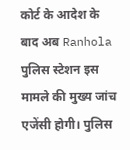कोर्ट के आदेश के बाद अब Ranhola पुलिस स्टेशन इस मामले की मुख्य जांच एजेंसी होगी। पुलिस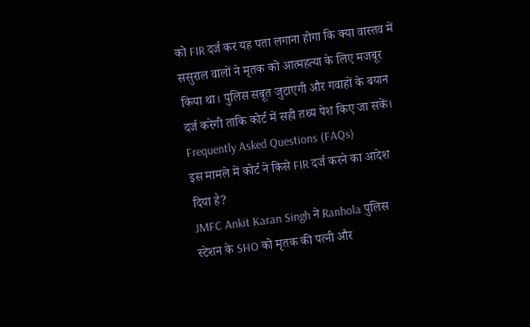को FIR दर्ज कर यह पता लगाना होगा कि क्या वास्तव में ससुराल वालों ने मृतक को आत्महत्या के लिए मजबूर किया था। पुलिस सबूत जुटाएगी और गवाहों के बयान दर्ज करेगी ताकि कोर्ट में सही तथ्य पेश किए जा सकें।
Frequently Asked Questions (FAQs)
इस मामले में कोर्ट ने किसे FIR दर्ज करने का आदेश दिया है?
JMFC Ankit Karan Singh ने Ranhola पुलिस स्टेशन के SHO को मृतक की पत्नी और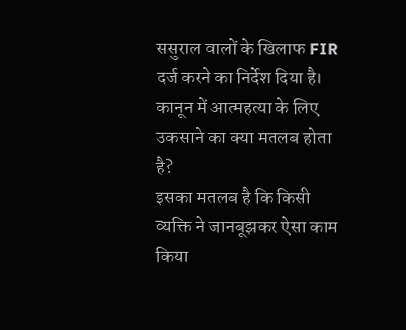ससुराल वालों के खिलाफ FIR दर्ज करने का निर्देश दिया है।
कानून में आत्महत्या के लिए उकसाने का क्या मतलब होता है?
इसका मतलब है कि किसी व्यक्ति ने जानबूझकर ऐसा काम किया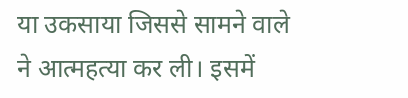या उकसाया जिससे सामने वाले ने आत्महत्या कर ली। इसमें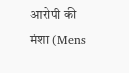आरोपी की मंशा (Mens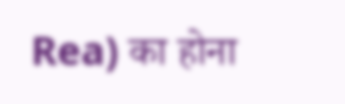Rea) का होना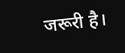जरूरी है।